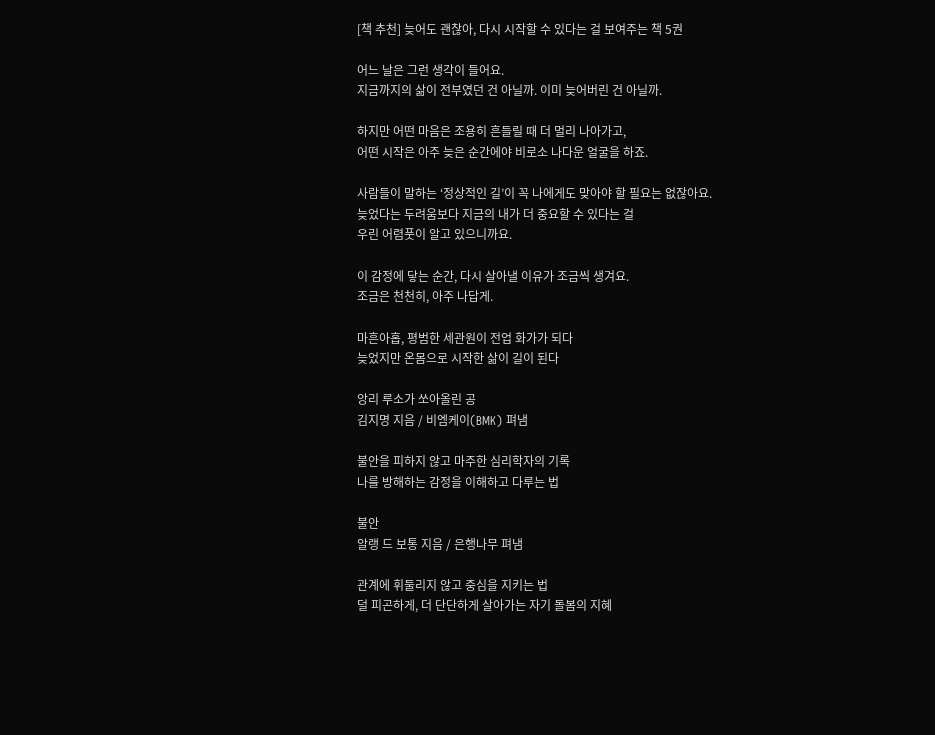[책 추천] 늦어도 괜찮아, 다시 시작할 수 있다는 걸 보여주는 책 5권

어느 날은 그런 생각이 들어요.
지금까지의 삶이 전부였던 건 아닐까. 이미 늦어버린 건 아닐까.

하지만 어떤 마음은 조용히 흔들릴 때 더 멀리 나아가고,
어떤 시작은 아주 늦은 순간에야 비로소 나다운 얼굴을 하죠.

사람들이 말하는 ‘정상적인 길’이 꼭 나에게도 맞아야 할 필요는 없잖아요.
늦었다는 두려움보다 지금의 내가 더 중요할 수 있다는 걸
우린 어렴풋이 알고 있으니까요.

이 감정에 닿는 순간, 다시 살아낼 이유가 조금씩 생겨요.
조금은 천천히, 아주 나답게.

마흔아홉, 평범한 세관원이 전업 화가가 되다
늦었지만 온몸으로 시작한 삶이 길이 된다

앙리 루소가 쏘아올린 공
김지명 지음 / 비엠케이(BMK) 펴냄

불안을 피하지 않고 마주한 심리학자의 기록
나를 방해하는 감정을 이해하고 다루는 법

불안
알랭 드 보통 지음 / 은행나무 펴냄

관계에 휘둘리지 않고 중심을 지키는 법
덜 피곤하게, 더 단단하게 살아가는 자기 돌봄의 지혜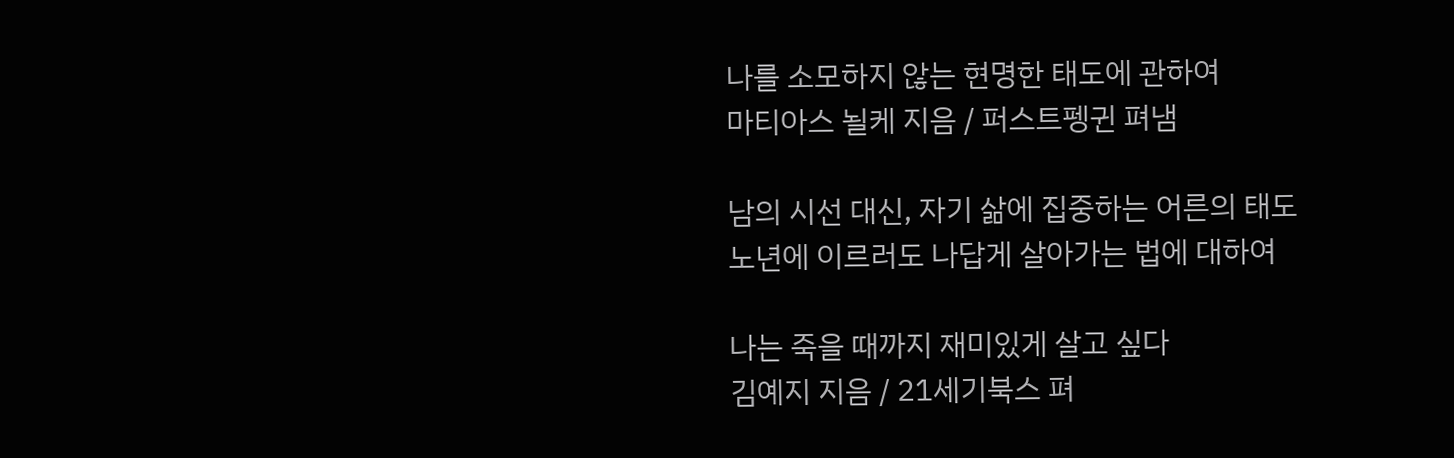나를 소모하지 않는 현명한 태도에 관하여
마티아스 뇔케 지음 / 퍼스트펭귄 펴냄

남의 시선 대신, 자기 삶에 집중하는 어른의 태도
노년에 이르러도 나답게 살아가는 법에 대하여

나는 죽을 때까지 재미있게 살고 싶다
김예지 지음 / 21세기북스 펴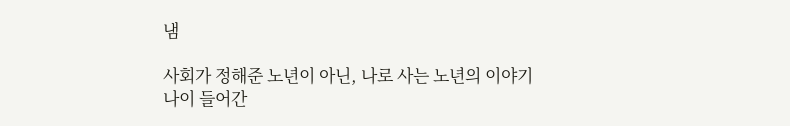냄

사회가 정해준 노년이 아닌, 나로 사는 노년의 이야기
나이 들어간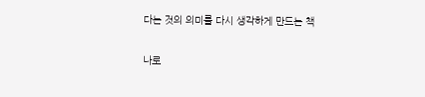다는 것의 의미를 다시 생각하게 만드는 책

나로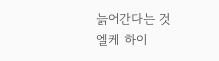늙어간다는 것
엘케 하이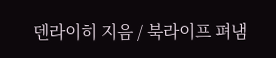덴라이히 지음 / 북라이프 펴냄